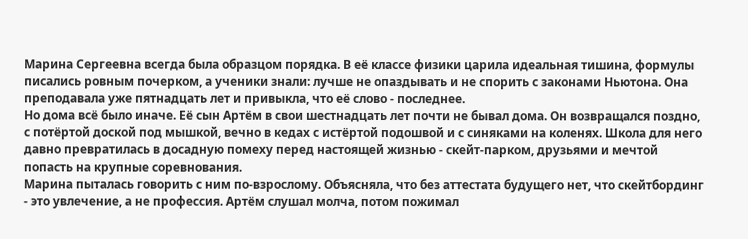Марина Сергеевна всегда была образцом порядка. В её классе физики царила идеальная тишина, формулы писались ровным почерком, а ученики знали: лучше не опаздывать и не спорить с законами Ньютона. Она преподавала уже пятнадцать лет и привыкла, что её слово - последнее.
Но дома всё было иначе. Её сын Артём в свои шестнадцать лет почти не бывал дома. Он возвращался поздно, с потёртой доской под мышкой, вечно в кедах с истёртой подошвой и с синяками на коленях. Школа для него давно превратилась в досадную помеху перед настоящей жизнью - скейт-парком, друзьями и мечтой попасть на крупные соревнования.
Марина пыталась говорить с ним по-взрослому. Объясняла, что без аттестата будущего нет, что скейтбординг - это увлечение, а не профессия. Артём слушал молча, потом пожимал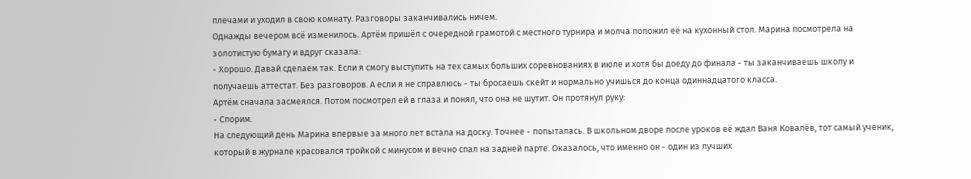плечами и уходил в свою комнату. Разговоры заканчивались ничем.
Однажды вечером всё изменилось. Артём пришёл с очередной грамотой с местного турнира и молча положил её на кухонный стол. Марина посмотрела на золотистую бумагу и вдруг сказала:
- Хорошо. Давай сделаем так. Если я смогу выступить на тех самых больших соревнованиях в июле и хотя бы доеду до финала - ты заканчиваешь школу и получаешь аттестат. Без разговоров. А если я не справлюсь - ты бросаешь скейт и нормально учишься до конца одиннадцатого класса.
Артём сначала засмеялся. Потом посмотрел ей в глаза и понял, что она не шутит. Он протянул руку:
- Спорим.
На следующий день Марина впервые за много лет встала на доску. Точнее - попыталась. В школьном дворе после уроков её ждал Ваня Ковалёв, тот самый ученик, который в журнале красовался тройкой с минусом и вечно спал на задней парте. Оказалось, что именно он - один из лучших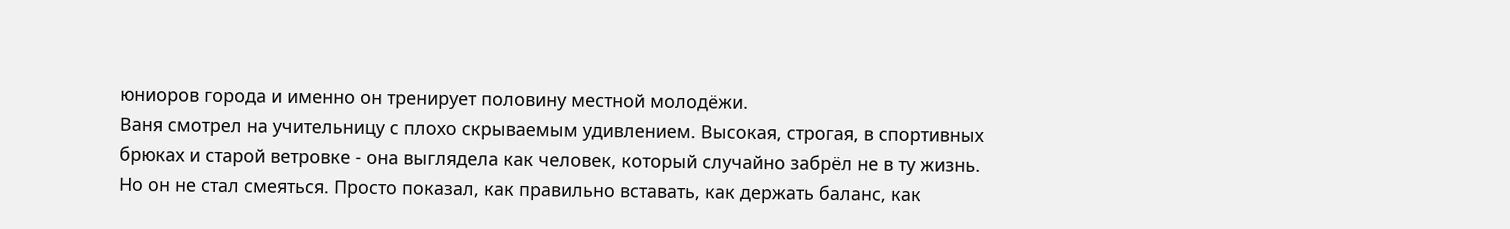юниоров города и именно он тренирует половину местной молодёжи.
Ваня смотрел на учительницу с плохо скрываемым удивлением. Высокая, строгая, в спортивных брюках и старой ветровке - она выглядела как человек, который случайно забрёл не в ту жизнь. Но он не стал смеяться. Просто показал, как правильно вставать, как держать баланс, как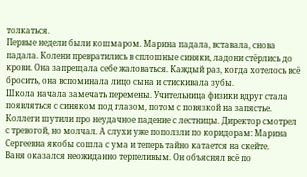толкаться.
Первые недели были кошмаром. Марина падала, вставала, снова падала. Колени превратились в сплошные синяки, ладони стёрлись до крови. Она запрещала себе жаловаться. Каждый раз, когда хотелось всё бросить, она вспоминала лицо сына и стискивала зубы.
Школа начала замечать перемены. Учительница физики вдруг стала появляться с синяком под глазом, потом с повязкой на запястье. Коллеги шутили про неудачное падение с лестницы. Директор смотрел с тревогой, но молчал. А слухи уже поползли по коридорам: Марина Сергеевна якобы сошла с ума и теперь тайно катается на скейте.
Ваня оказался неожиданно терпеливым. Он объяснял всё по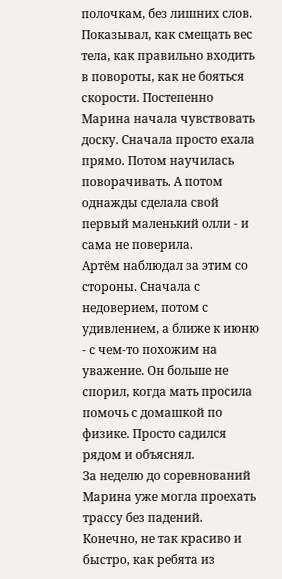полочкам, без лишних слов. Показывал, как смещать вес тела, как правильно входить в повороты, как не бояться скорости. Постепенно Марина начала чувствовать доску. Сначала просто ехала прямо. Потом научилась поворачивать. А потом однажды сделала свой первый маленький олли - и сама не поверила.
Артём наблюдал за этим со стороны. Сначала с недоверием, потом с удивлением, а ближе к июню - с чем-то похожим на уважение. Он больше не спорил, когда мать просила помочь с домашкой по физике. Просто садился рядом и объяснял.
За неделю до соревнований Марина уже могла проехать трассу без падений. Конечно, не так красиво и быстро, как ребята из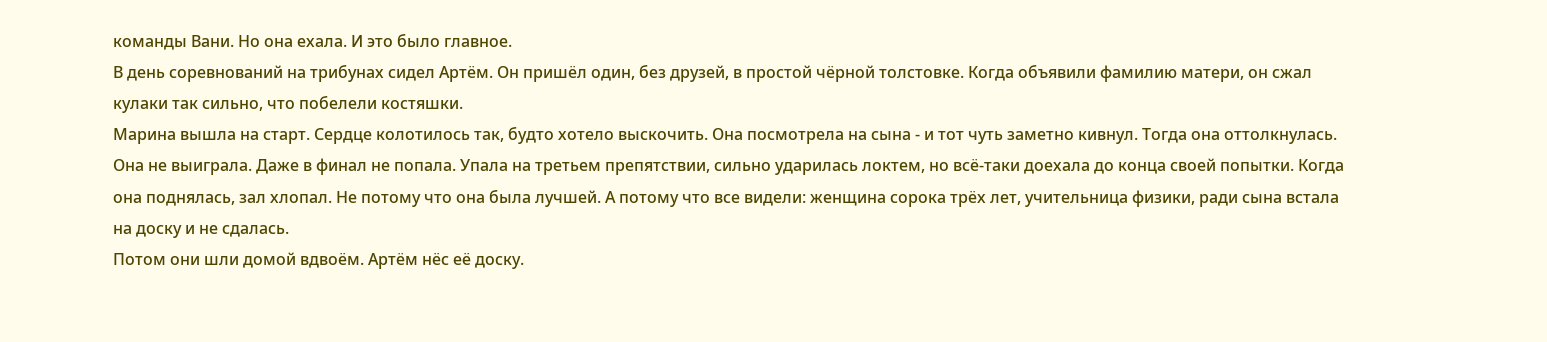команды Вани. Но она ехала. И это было главное.
В день соревнований на трибунах сидел Артём. Он пришёл один, без друзей, в простой чёрной толстовке. Когда объявили фамилию матери, он сжал кулаки так сильно, что побелели костяшки.
Марина вышла на старт. Сердце колотилось так, будто хотело выскочить. Она посмотрела на сына - и тот чуть заметно кивнул. Тогда она оттолкнулась.
Она не выиграла. Даже в финал не попала. Упала на третьем препятствии, сильно ударилась локтем, но всё-таки доехала до конца своей попытки. Когда она поднялась, зал хлопал. Не потому что она была лучшей. А потому что все видели: женщина сорока трёх лет, учительница физики, ради сына встала на доску и не сдалась.
Потом они шли домой вдвоём. Артём нёс её доску.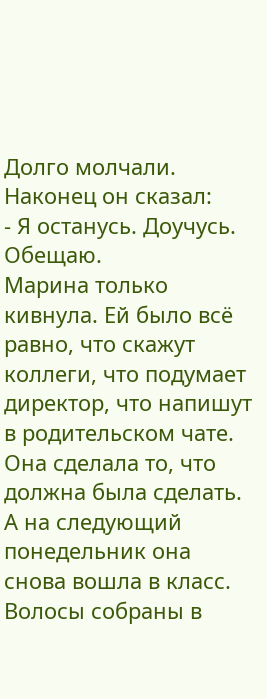Долго молчали. Наконец он сказал:
- Я останусь. Доучусь. Обещаю.
Марина только кивнула. Ей было всё равно, что скажут коллеги, что подумает директор, что напишут в родительском чате. Она сделала то, что должна была сделать.
А на следующий понедельник она снова вошла в класс. Волосы собраны в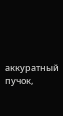аккуратный пучок,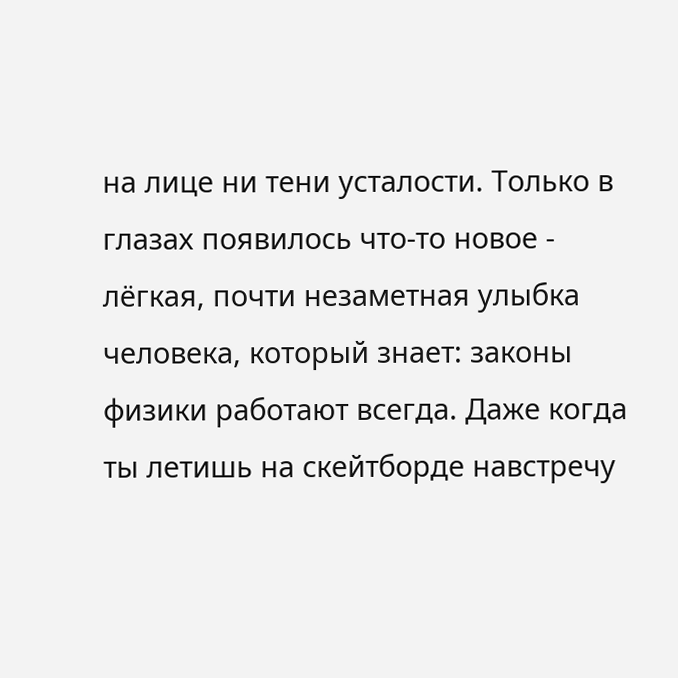на лице ни тени усталости. Только в глазах появилось что-то новое - лёгкая, почти незаметная улыбка человека, который знает: законы физики работают всегда. Даже когда ты летишь на скейтборде навстречу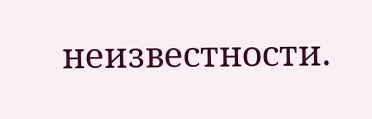неизвестности.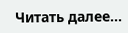Читать далее...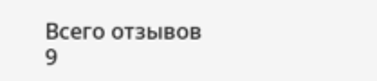Всего отзывов
9